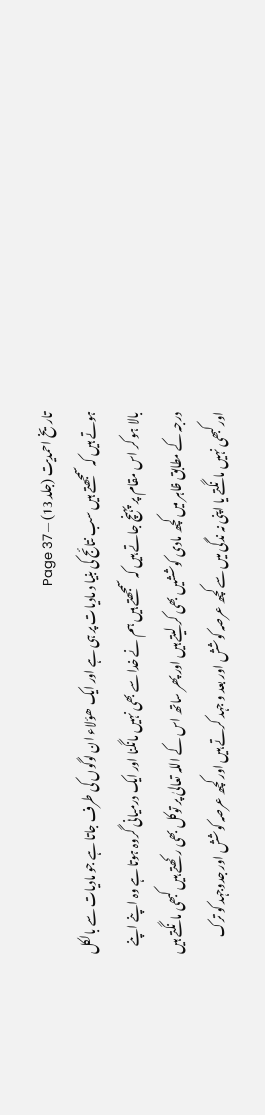تاریخ احمدیت (جلد 13) — Page 37
ہوتے ہیں کہ سمجھتے ہیں سب نتائج کی بنیا د مادیات پر ہی ہے اور ایک ھؤلاء ان لوگوں کی طرف جاتا ہے جو مادیات سے بالکل بالا ہو کر اس مقام پر پہنچ جاتے ہیں کہ سمجھتے ہیں ہم نے خدا سے بھی نہیں مانگنا اور ایک درمیانی گروہ ہوتا ہے وہ اپنے اپنے درجہ کے مطابق ظاہر میں کچھ مادی کوششیں بھی کر لیتے ہیں اور پھر ساتھ اس کے اللہ تعالیٰ پر توکل بھی رکھتے ہیں کبھی مانگتے ہیں اور کبھی نہیں مانگتے یا اپنی نہ ندگی میں سے کچھ عرصہ کوشش اور بعد و جہد کرتے ہیں اور کچھ عرصہ کوشش اور جدوجہد کو ترک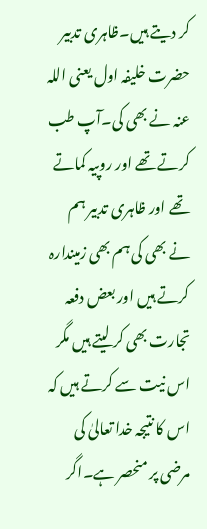کر دیتے ہیں۔ظاہری تدبیر حضرت خلیفہ اول یعنی اللہ عنہ نے بھی کی۔آپ طب کرتے تھے اور روپیہ کماتے تھے اور ظاہری تدبیر ہم نے بھی کی ہم بھی زمیندارہ کرتے ہیں اور بعض دفعہ تجارت بھی کر لیتے ہیں مگر اس نیت سے کرتے ہیں کہ اس کا نتیجہ خدا تعالیٰ کی مرضی پر منحصر ہے۔اگر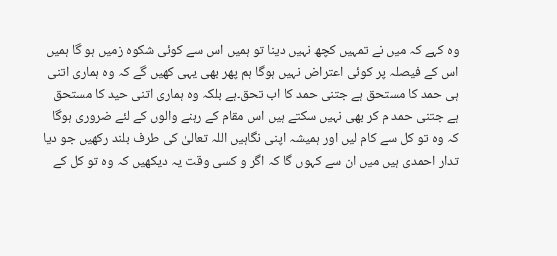وہ کہے کہ میں نے تمہیں کچھ نہیں دینا تو ہمیں اس سے کوئی شکوہ زمیں ہو گا ہمیں اس کے فیصلہ پر کوئی اعتراض نہیں ہوگا ہم پھر بھی یہی کھیں گے کہ وہ ہماری اتنی ہی حمد کا مستحق ہے جتنی حمد کا اب تحق۔ہے بلکہ وہ ہماری اتنی حید کا مستحق ہے جتنی حمد م کر بھی نہیں سکتے ہیں اس مقام کے رہنے والوں کے لئے ضروری ہوگا کہ وہ تو کل سے کام لیں اور ہمیشہ اپنی نگاہیں اللہ تعالیٰ کی طرف بلند رکھیں جو دیا تدار احمدی ہیں میں ان سے کہوں گا کہ اگر و کسی وقت یہ دیکھیں کہ وہ تو کل کے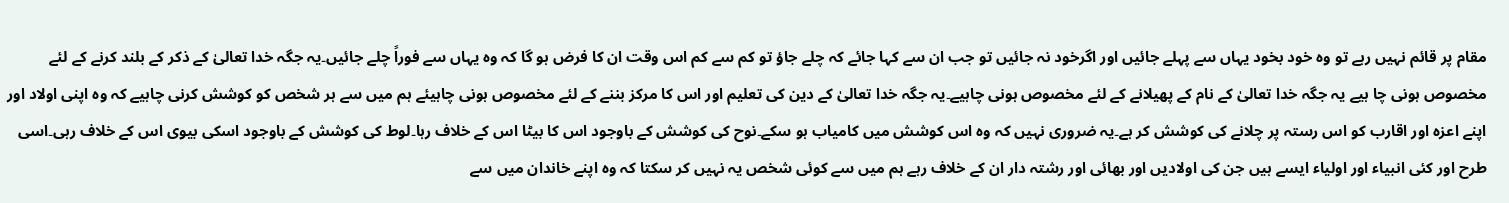مقام پر قائم نہیں رہے تو وہ خود بخود یہاں سے پہلے جائیں اور اگرخود نہ جائیں تو جب ان سے کہا جائے کہ چلے جاؤ تو کم سے کم اس وقت ان کا فرض ہو گا کہ وہ یہاں سے فوراً چلے جائیں۔یہ جگہ خدا تعالیٰ کے ذکر کے بلند کرنے کے لئے مخصوص ہونی چا ہیے یہ جگہ خدا تعالیٰ کے نام کے پھیلانے کے لئے مخصوص ہونی چاہیے۔یہ جگہ خدا تعالیٰ کے دین کی تعلیم اور اس کا مرکز بننے کے لئے مخصوص ہونی چاہیئے ہم میں سے ہر شخص کو کوشش کرنی چاہیے کہ وہ اپنی اولاد اور اپنے اعزہ اور اقارب کو اس رستہ پر چلانے کی کوشش کر ہے۔یہ ضروری نہیں کہ وہ اس کوشش میں کامیاب ہو سکے۔نوح کی کوشش کے باوجود اس کا بیٹا اس کے خلاف رہا۔لوط کی کوشش کے باوجود اسکی بیوی اس کے خلاف رہی۔اسی طرح اور کئی انبیاء اور اولیاء ایسے ہیں جن کی اولادیں اور بھائی اور رشتہ دار ان کے خلاف رہے ہم میں سے کوئی شخص یہ نہیں کر سکتا کہ وہ اپنے خاندان میں سے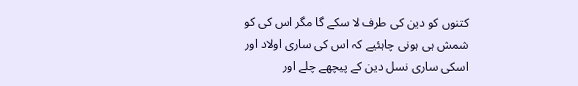کتنوں کو دین کی طرف لا سکے گا مگر اس کی کو شمش ہی ہونی چاہئیے کہ اس کی ساری اولاد اور اسکی ساری نسل دین کے پیچھے چلے اور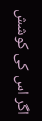اگر اس کی کوشش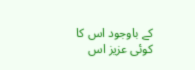کے باوجود اس کا کوئی عزیز اس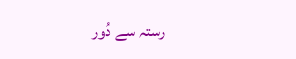رستہ سے دُور